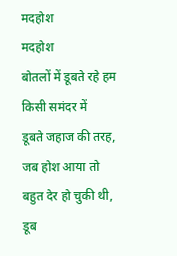मदहोश
मदहोश
बोतलों में डूबते रहे हम
किसी समंदर में
डूबते जहाज की तरह,
जब होश आया तो
बहुत देर हो चुकी थी,
डूब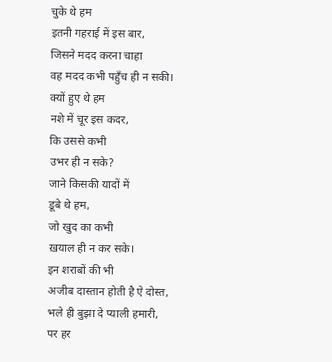चुके थे हम
इतनी गहराई में इस बार,
जिसने मदद करना चाहा
वह मदद कभी पहुँच ही न सकी।
क्यों हुए थे हम
नशे में चूर इस कदर,
कि उससे कभी
उभर ही न सके?
जाने किसकी यादों में
डूबे थे हम,
जो खुद का कभी
ख़याल ही न कर सके।
इन शराबों की भी
अजीब दास्तान होती है ऐ दोस्त,
भले ही बुझा दे प्याली हमारी,
पर हर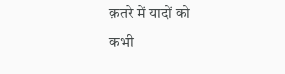क़तरे में यादों को
कभी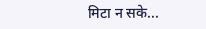मिटा न सके...